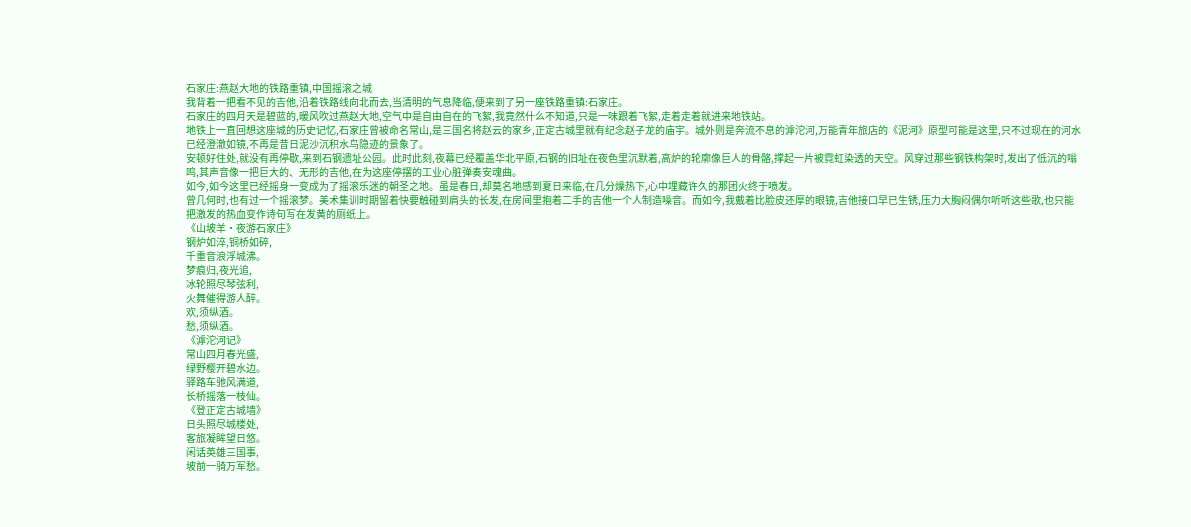石家庄:燕赵大地的铁路重镇,中国摇滚之城
我背着一把看不见的吉他,沿着铁路线向北而去,当清明的气息降临,便来到了另一座铁路重镇:石家庄。
石家庄的四月天是碧蓝的,暖风吹过燕赵大地,空气中是自由自在的飞絮,我竟然什么不知道,只是一味跟着飞絮,走着走着就进来地铁站。
地铁上一直回想这座城的历史记忆,石家庄曾被命名常山,是三国名将赵云的家乡,正定古城里就有纪念赵子龙的庙宇。城外则是奔流不息的滹沱河,万能青年旅店的《泥河》原型可能是这里,只不过现在的河水已经澄澈如镜,不再是昔日泥沙沉积水鸟隐迹的景象了。
安顿好住处,就没有再停歇,来到石钢遗址公园。此时此刻,夜幕已经覆盖华北平原,石钢的旧址在夜色里沉默着,高炉的轮廓像巨人的骨骼,撑起一片被霓虹染透的天空。风穿过那些钢铁构架时,发出了低沉的嗡鸣,其声音像一把巨大的、无形的吉他,在为这座停摆的工业心脏弹奏安魂曲。
如今,如今这里已经摇身一变成为了摇滚乐迷的朝圣之地。虽是春日,却莫名地感到夏日来临,在几分燥热下,心中埋藏许久的那团火终于喷发。
曾几何时,也有过一个摇滚梦。美术集训时期留着快要触碰到肩头的长发,在房间里抱着二手的吉他一个人制造噪音。而如今,我戴着比脸皮还厚的眼镜,吉他接口早已生锈,压力大胸闷偶尔听听这些歌,也只能把激发的热血变作诗句写在发黄的厕纸上。
《山坡羊·夜游石家庄》
钢炉如淬,铜桥如碎,
千重音浪浮城沸。
梦痕归,夜光追,
冰轮照尽琴弦利,
火舞催得游人醉。
欢,须纵酒。
愁,须纵酒。
《滹沱河记》
常山四月春光盛,
绿野樱开碧水边。
驿路车驰风满道,
长桥摇落一枝仙。
《登正定古城墙》
日头照尽城楼处,
客旅凝眸望日悠。
闲话英雄三国事,
坡前一骑万军愁。